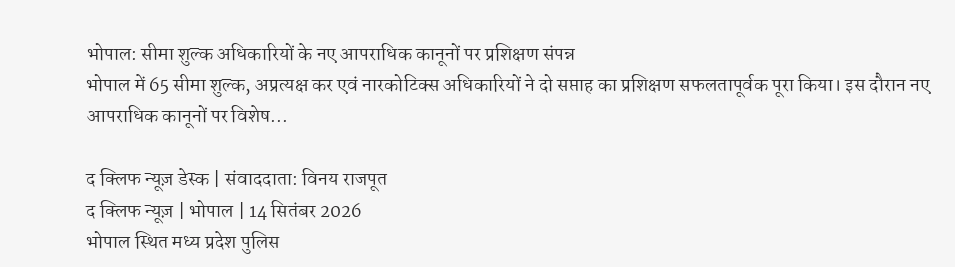भोपाल: सीमा शुल्क अधिकारियों के नए आपराधिक कानूनों पर प्रशिक्षण संपन्न
भोपाल में 65 सीमा शुल्क, अप्रत्यक्ष कर एवं नारकोटिक्स अधिकारियों ने दो सप्ताह का प्रशिक्षण सफलतापूर्वक पूरा किया। इस दौरान नए आपराधिक कानूनों पर विशेष...

द क्लिफ न्यूज़ डेस्क | संवाददाता: विनय राजपूत
द क्लिफ न्यूज़ | भोपाल | 14 सितंबर 2026
भोपाल स्थित मध्य प्रदेश पुलिस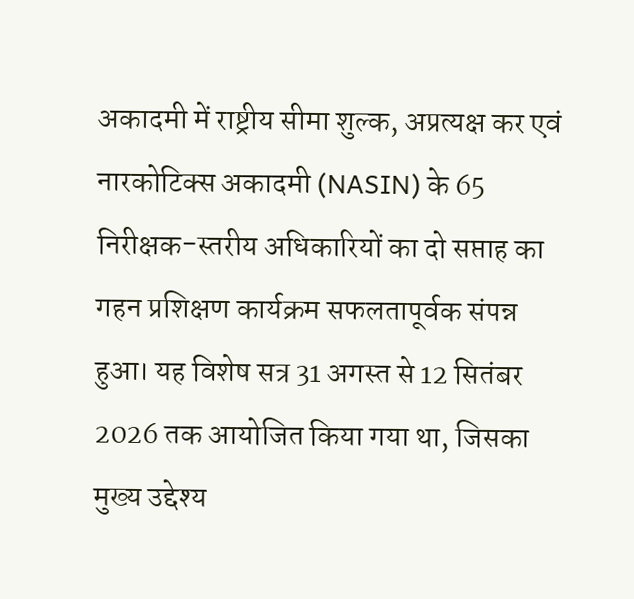अकादमी में राष्ट्रीय सीमा शुल्क, अप्रत्यक्ष कर एवं नारकोटिक्स अकादमी (NASIN) के 65 निरीक्षक-स्तरीय अधिकारियों का दो सप्ताह का गहन प्रशिक्षण कार्यक्रम सफलतापूर्वक संपन्न हुआ। यह विशेष सत्र 31 अगस्त से 12 सितंबर 2026 तक आयोजित किया गया था, जिसका मुख्य उद्देश्य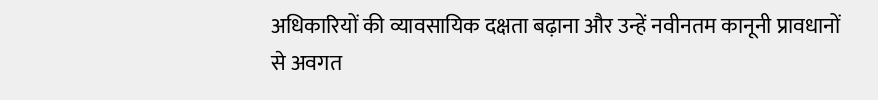अधिकारियों की व्यावसायिक दक्षता बढ़ाना और उन्हें नवीनतम कानूनी प्रावधानों से अवगत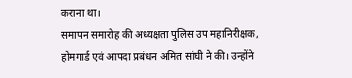कराना था।
समापन समारोह की अध्यक्षता पुलिस उप महानिरीक्षक, होमगार्ड एवं आपदा प्रबंधन अमित सांघी ने की। उन्होंने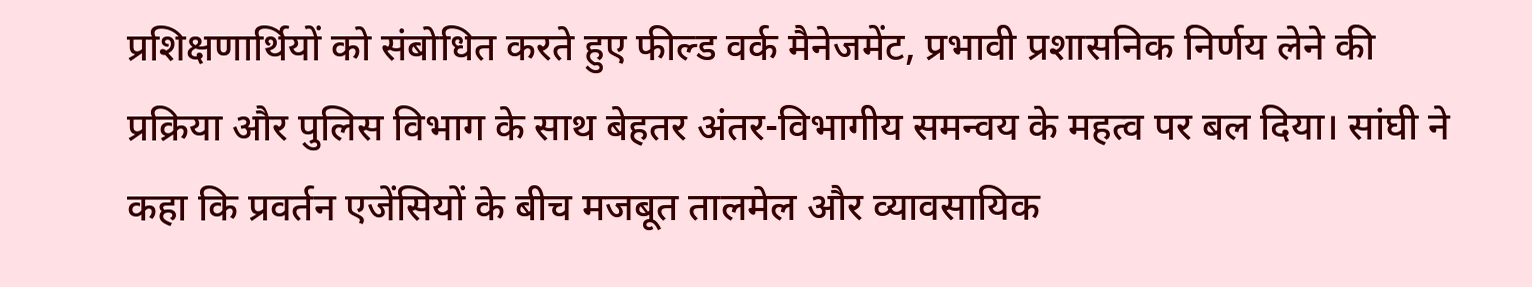प्रशिक्षणार्थियों को संबोधित करते हुए फील्ड वर्क मैनेजमेंट, प्रभावी प्रशासनिक निर्णय लेने की प्रक्रिया और पुलिस विभाग के साथ बेहतर अंतर-विभागीय समन्वय के महत्व पर बल दिया। सांघी ने कहा कि प्रवर्तन एजेंसियों के बीच मजबूत तालमेल और व्यावसायिक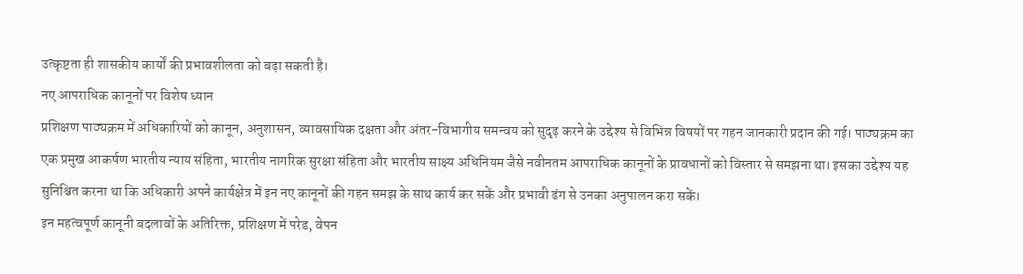उत्कृष्टता ही शासकीय कार्यों की प्रभावशीलता को बढ़ा सकती है।
नए आपराधिक कानूनों पर विशेष ध्यान
प्रशिक्षण पाठ्यक्रम में अधिकारियों को कानून, अनुशासन, व्यावसायिक दक्षता और अंतर-विभागीय समन्वय को सुदृढ़ करने के उद्देश्य से विभिन्न विषयों पर गहन जानकारी प्रदान की गई। पाठ्यक्रम का एक प्रमुख आकर्षण भारतीय न्याय संहिता, भारतीय नागरिक सुरक्षा संहिता और भारतीय साक्ष्य अधिनियम जैसे नवीनतम आपराधिक कानूनों के प्रावधानों को विस्तार से समझना था। इसका उद्देश्य यह सुनिश्चित करना था कि अधिकारी अपने कार्यक्षेत्र में इन नए कानूनों की गहन समझ के साथ कार्य कर सकें और प्रभावी ढंग से उनका अनुपालन करा सकें।
इन महत्वपूर्ण कानूनी बदलावों के अतिरिक्त, प्रशिक्षण में परेड, वेपन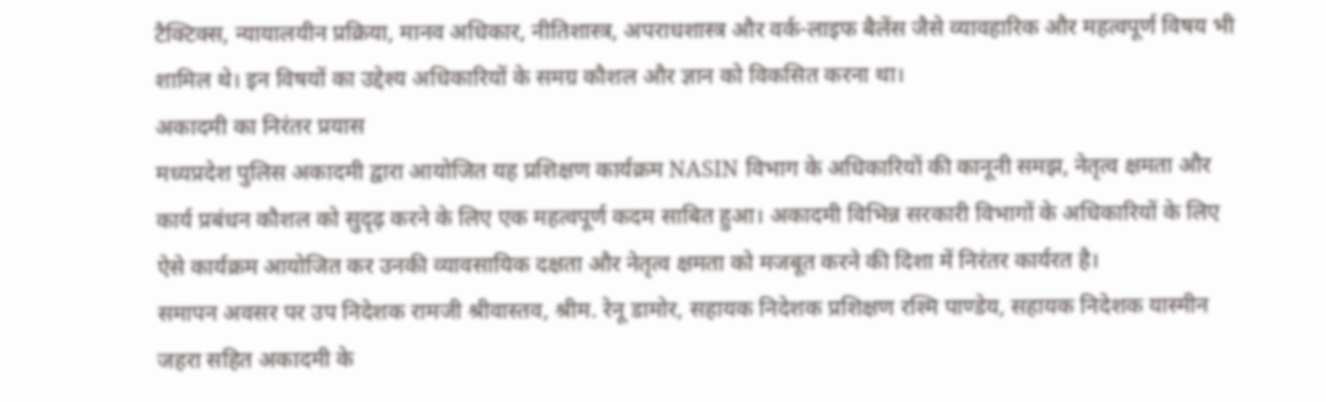टैक्टिक्स, न्यायालयीन प्रक्रिया, मानव अधिकार, नीतिशास्त्र, अपराधशास्त्र और वर्क-लाइफ बैलेंस जैसे व्यावहारिक और महत्वपूर्ण विषय भी शामिल थे। इन विषयों का उद्देश्य अधिकारियों के समग्र कौशल और ज्ञान को विकसित करना था।
अकादमी का निरंतर प्रयास
मध्यप्रदेश पुलिस अकादमी द्वारा आयोजित यह प्रशिक्षण कार्यक्रम NASIN विभाग के अधिकारियों की कानूनी समझ, नेतृत्व क्षमता और कार्य प्रबंधन कौशल को सुदृढ़ करने के लिए एक महत्वपूर्ण कदम साबित हुआ। अकादमी विभिन्न सरकारी विभागों के अधिकारियों के लिए ऐसे कार्यक्रम आयोजित कर उनकी व्यावसायिक दक्षता और नेतृत्व क्षमता को मजबूत करने की दिशा में निरंतर कार्यरत है।
समापन अवसर पर उप निदेशक रामजी श्रीवास्तव, श्रीम. रेनू डामोर, सहायक निदेशक प्रशिक्षण रश्मि पाण्डेय, सहायक निदेशक यास्मीन जहरा सहित अकादमी के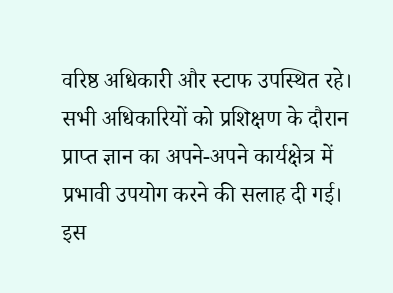वरिष्ठ अधिकारी और स्टाफ उपस्थित रहे। सभी अधिकारियों को प्रशिक्षण के दौरान प्राप्त ज्ञान का अपने-अपने कार्यक्षेत्र में प्रभावी उपयोग करने की सलाह दी गई। इस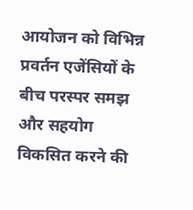आयोजन को विभिन्न प्रवर्तन एजेंसियों के बीच परस्पर समझ और सहयोग विकसित करने की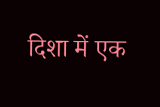दिशा में एक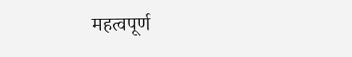महत्वपूर्ण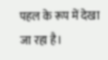पहल के रूप में देखा जा रहा है।